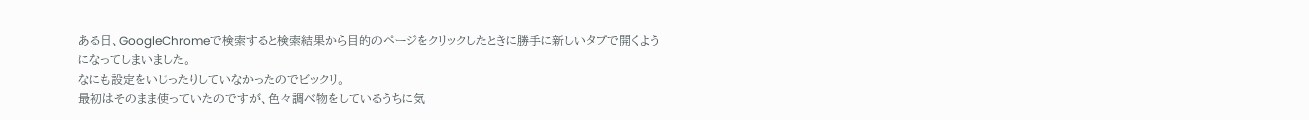ある日、GoogleChromeで検索すると検索結果から目的のページをクリックしたときに勝手に新しいタブで開くようになってしまいました。
なにも設定をいじったりしていなかったのでビックリ。
最初はそのまま使っていたのですが、色々調べ物をしているうちに気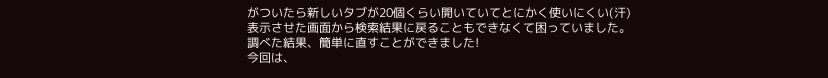がついたら新しいタブが20個くらい開いていてとにかく使いにくい(汗)
表示させた画面から検索結果に戻ることもできなくて困っていました。
調べた結果、簡単に直すことができました!
今回は、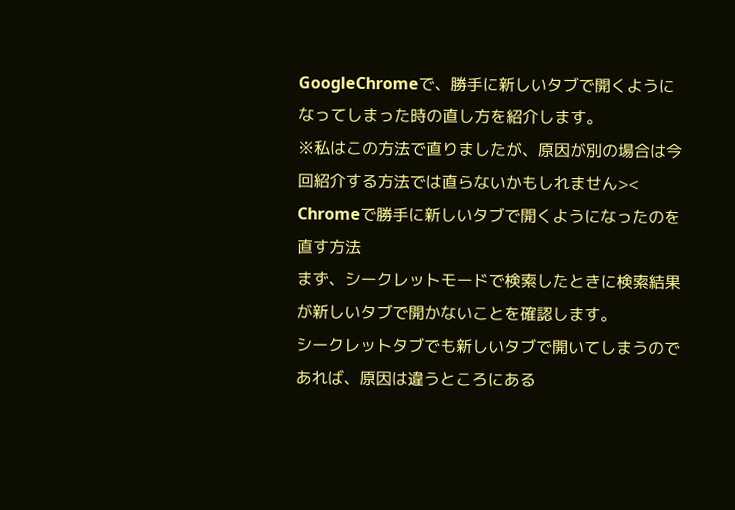GoogleChromeで、勝手に新しいタブで開くようになってしまった時の直し方を紹介します。
※私はこの方法で直りましたが、原因が別の場合は今回紹介する方法では直らないかもしれません><
Chromeで勝手に新しいタブで開くようになったのを直す方法
まず、シークレットモードで検索したときに検索結果が新しいタブで開かないことを確認します。
シークレットタブでも新しいタブで開いてしまうのであれば、原因は違うところにある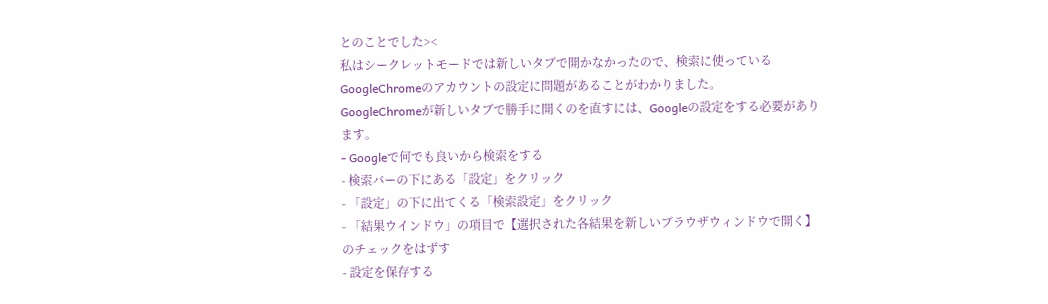とのことでした><
私はシークレットモードでは新しいタブで開かなかったので、検索に使っているGoogleChromeのアカウントの設定に問題があることがわかりました。
GoogleChromeが新しいタブで勝手に開くのを直すには、Googleの設定をする必要があります。
- Googleで何でも良いから検索をする
- 検索バーの下にある「設定」をクリック
- 「設定」の下に出てくる「検索設定」をクリック
- 「結果ウインドウ」の項目で【選択された各結果を新しいブラウザウィンドウで開く】のチェックをはずす
- 設定を保存する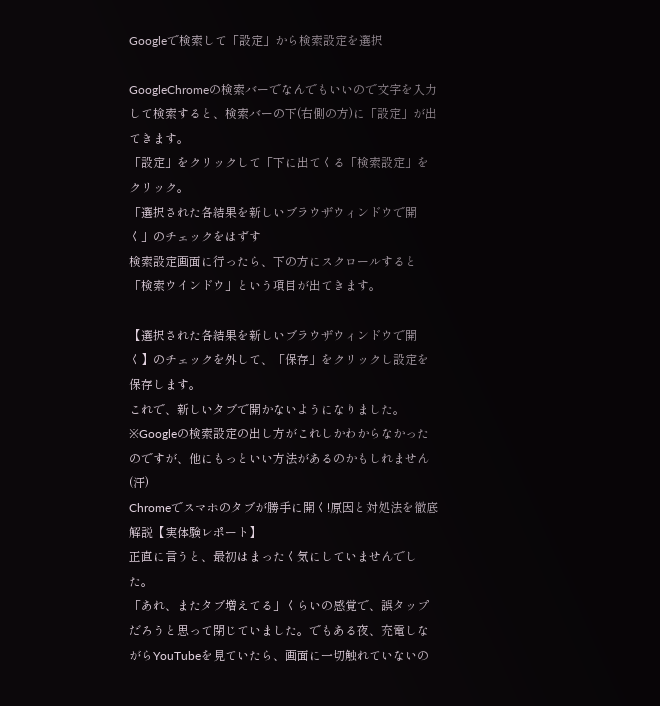Googleで検索して「設定」から検索設定を選択

GoogleChromeの検索バーでなんでもいいので文字を入力して検索すると、検索バーの下(右側の方)に「設定」が出てきます。
「設定」をクリックして「下に出てくる「検索設定」をクリック。
「選択された各結果を新しいブラウザウィンドウで開く」のチェックをはずす
検索設定画面に行ったら、下の方にスクロールすると「検索ウインドウ」という項目が出てきます。

【選択された各結果を新しいブラウザウィンドウで開く】のチェックを外して、「保存」をクリックし設定を保存します。
これで、新しいタブで開かないようになりました。
※Googleの検索設定の出し方がこれしかわからなかったのですが、他にもっといい方法があるのかもしれません(汗)
Chromeでスマホのタブが勝手に開く!原因と対処法を徹底解説【実体験レポート】
正直に言うと、最初はまったく気にしていませんでした。
「あれ、またタブ増えてる」くらいの感覚で、誤タップだろうと思って閉じていました。でもある夜、充電しながらYouTubeを見ていたら、画面に一切触れていないの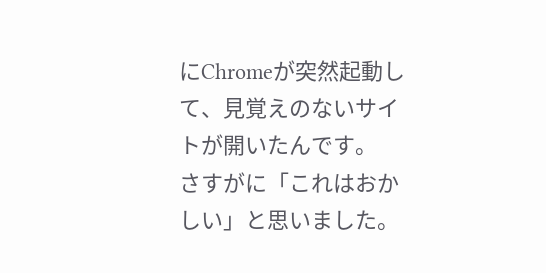にChromeが突然起動して、見覚えのないサイトが開いたんです。
さすがに「これはおかしい」と思いました。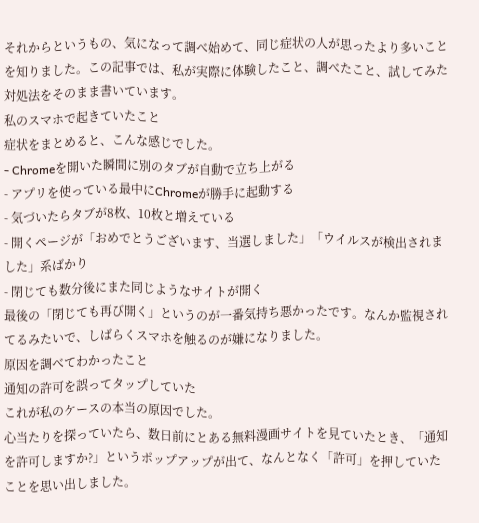それからというもの、気になって調べ始めて、同じ症状の人が思ったより多いことを知りました。この記事では、私が実際に体験したこと、調べたこと、試してみた対処法をそのまま書いています。
私のスマホで起きていたこと
症状をまとめると、こんな感じでした。
- Chromeを開いた瞬間に別のタブが自動で立ち上がる
- アプリを使っている最中にChromeが勝手に起動する
- 気づいたらタブが8枚、10枚と増えている
- 開くページが「おめでとうございます、当選しました」「ウイルスが検出されました」系ばかり
- 閉じても数分後にまた同じようなサイトが開く
最後の「閉じても再び開く」というのが一番気持ち悪かったです。なんか監視されてるみたいで、しばらくスマホを触るのが嫌になりました。
原因を調べてわかったこと
通知の許可を誤ってタップしていた
これが私のケースの本当の原因でした。
心当たりを探っていたら、数日前にとある無料漫画サイトを見ていたとき、「通知を許可しますか?」というポップアップが出て、なんとなく「許可」を押していたことを思い出しました。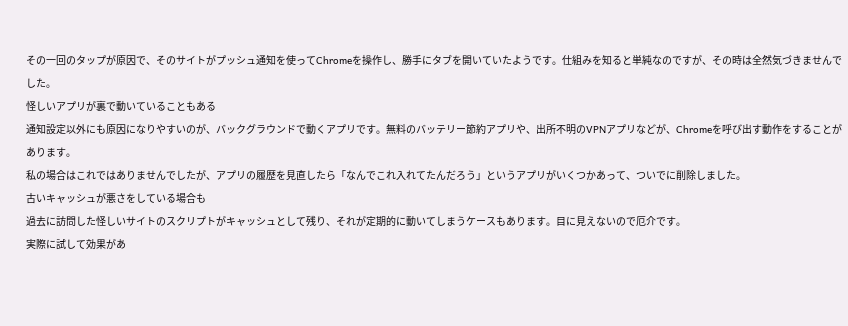その一回のタップが原因で、そのサイトがプッシュ通知を使ってChromeを操作し、勝手にタブを開いていたようです。仕組みを知ると単純なのですが、その時は全然気づきませんでした。
怪しいアプリが裏で動いていることもある
通知設定以外にも原因になりやすいのが、バックグラウンドで動くアプリです。無料のバッテリー節約アプリや、出所不明のVPNアプリなどが、Chromeを呼び出す動作をすることがあります。
私の場合はこれではありませんでしたが、アプリの履歴を見直したら「なんでこれ入れてたんだろう」というアプリがいくつかあって、ついでに削除しました。
古いキャッシュが悪さをしている場合も
過去に訪問した怪しいサイトのスクリプトがキャッシュとして残り、それが定期的に動いてしまうケースもあります。目に見えないので厄介です。
実際に試して効果があ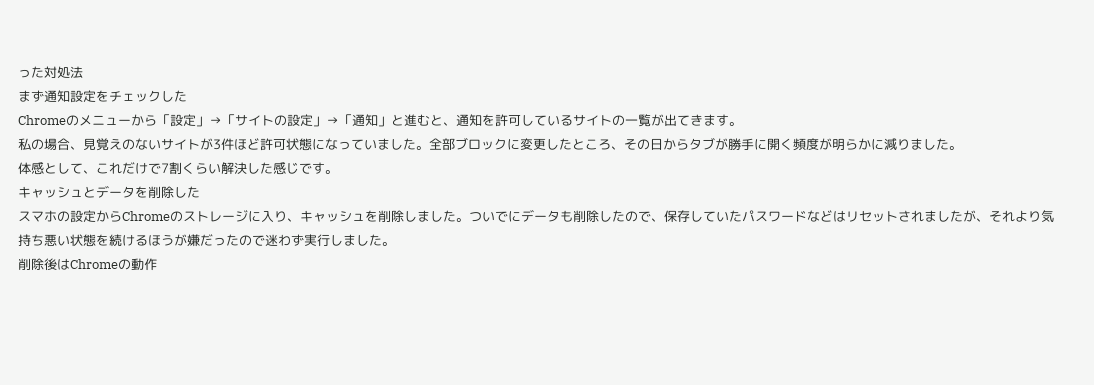った対処法
まず通知設定をチェックした
Chromeのメニューから「設定」→「サイトの設定」→「通知」と進むと、通知を許可しているサイトの一覧が出てきます。
私の場合、見覚えのないサイトが3件ほど許可状態になっていました。全部ブロックに変更したところ、その日からタブが勝手に開く頻度が明らかに減りました。
体感として、これだけで7割くらい解決した感じです。
キャッシュとデータを削除した
スマホの設定からChromeのストレージに入り、キャッシュを削除しました。ついでにデータも削除したので、保存していたパスワードなどはリセットされましたが、それより気持ち悪い状態を続けるほうが嫌だったので迷わず実行しました。
削除後はChromeの動作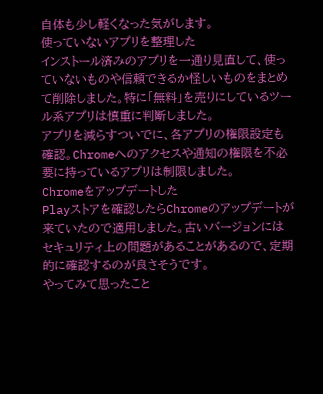自体も少し軽くなった気がします。
使っていないアプリを整理した
インストール済みのアプリを一通り見直して、使っていないものや信頼できるか怪しいものをまとめて削除しました。特に「無料」を売りにしているツール系アプリは慎重に判断しました。
アプリを減らすついでに、各アプリの権限設定も確認。Chromeへのアクセスや通知の権限を不必要に持っているアプリは制限しました。
Chromeをアップデートした
Playストアを確認したらChromeのアップデートが来ていたので適用しました。古いバージョンにはセキュリティ上の問題があることがあるので、定期的に確認するのが良さそうです。
やってみて思ったこと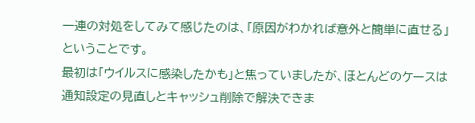一連の対処をしてみて感じたのは、「原因がわかれば意外と簡単に直せる」ということです。
最初は「ウイルスに感染したかも」と焦っていましたが、ほとんどのケースは通知設定の見直しとキャッシュ削除で解決できま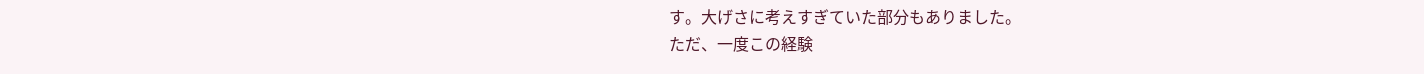す。大げさに考えすぎていた部分もありました。
ただ、一度この経験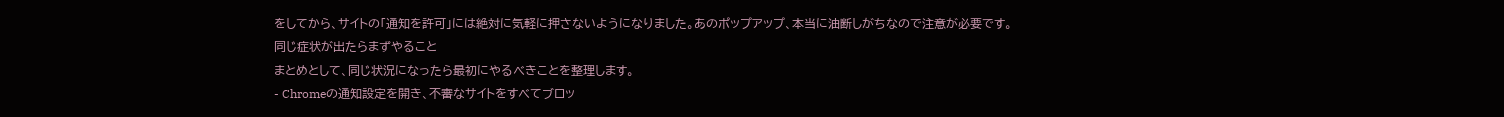をしてから、サイトの「通知を許可」には絶対に気軽に押さないようになりました。あのポップアップ、本当に油断しがちなので注意が必要です。
同じ症状が出たらまずやること
まとめとして、同じ状況になったら最初にやるべきことを整理します。
- Chromeの通知設定を開き、不審なサイトをすべてブロッ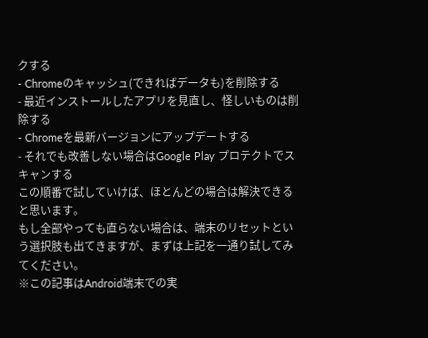クする
- Chromeのキャッシュ(できればデータも)を削除する
- 最近インストールしたアプリを見直し、怪しいものは削除する
- Chromeを最新バージョンにアップデートする
- それでも改善しない場合はGoogle Play プロテクトでスキャンする
この順番で試していけば、ほとんどの場合は解決できると思います。
もし全部やっても直らない場合は、端末のリセットという選択肢も出てきますが、まずは上記を一通り試してみてください。
※この記事はAndroid端末での実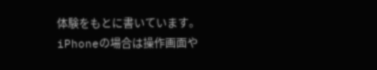体験をもとに書いています。iPhoneの場合は操作画面や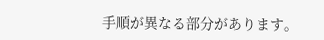手順が異なる部分があります。